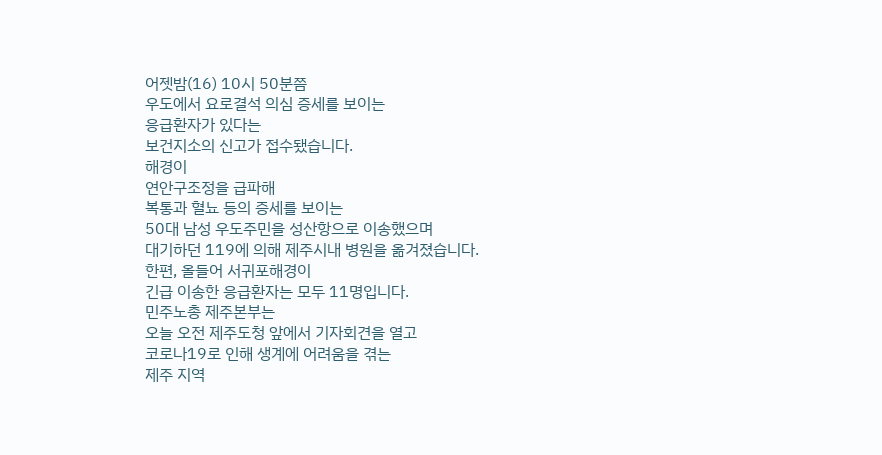어젯밤(16) 10시 50분쯤
우도에서 요로결석 의심 증세를 보이는
응급환자가 있다는
보건지소의 신고가 접수됐습니다.
해경이
연안구조정을 급파해
복통과 혈뇨 등의 증세를 보이는
50대 남성 우도주민을 성산항으로 이송했으며
대기하던 119에 의해 제주시내 병원을 옮겨졌습니다.
한편, 올들어 서귀포해경이
긴급 이송한 응급환자는 모두 11명입니다.
민주노총 제주본부는
오늘 오전 제주도청 앞에서 기자회견을 열고
코로나19로 인해 생계에 어려움을 겪는
제주 지역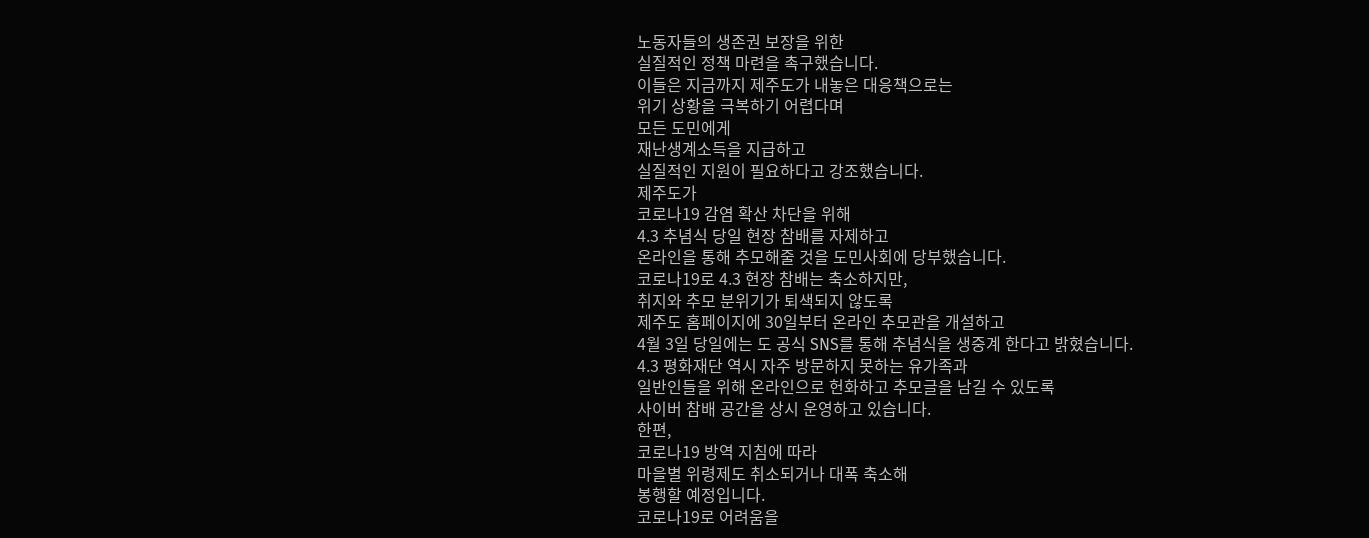노동자들의 생존권 보장을 위한
실질적인 정책 마련을 촉구했습니다.
이들은 지금까지 제주도가 내놓은 대응책으로는
위기 상황을 극복하기 어렵다며
모든 도민에게
재난생계소득을 지급하고
실질적인 지원이 필요하다고 강조했습니다.
제주도가
코로나19 감염 확산 차단을 위해
4.3 추념식 당일 현장 참배를 자제하고
온라인을 통해 추모해줄 것을 도민사회에 당부했습니다.
코로나19로 4.3 현장 참배는 축소하지만,
취지와 추모 분위기가 퇴색되지 않도록
제주도 홈페이지에 30일부터 온라인 추모관을 개설하고
4월 3일 당일에는 도 공식 SNS를 통해 추념식을 생중계 한다고 밝혔습니다.
4.3 평화재단 역시 자주 방문하지 못하는 유가족과
일반인들을 위해 온라인으로 헌화하고 추모글을 남길 수 있도록
사이버 참배 공간을 상시 운영하고 있습니다.
한편,
코로나19 방역 지침에 따라
마을별 위령제도 취소되거나 대폭 축소해
봉행할 예정입니다.
코로나19로 어려움을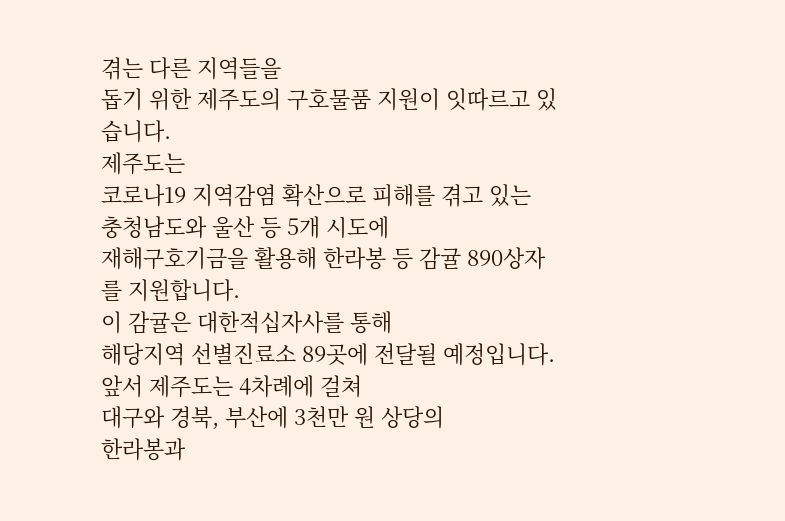겪는 다른 지역들을
돕기 위한 제주도의 구호물품 지원이 잇따르고 있습니다.
제주도는
코로나19 지역감염 확산으로 피해를 겪고 있는
충청남도와 울산 등 5개 시도에
재해구호기금을 활용해 한라봉 등 감귤 890상자를 지원합니다.
이 감귤은 대한적십자사를 통해
해당지역 선별진료소 89곳에 전달될 예정입니다.
앞서 제주도는 4차례에 걸쳐
대구와 경북, 부산에 3천만 원 상당의
한라봉과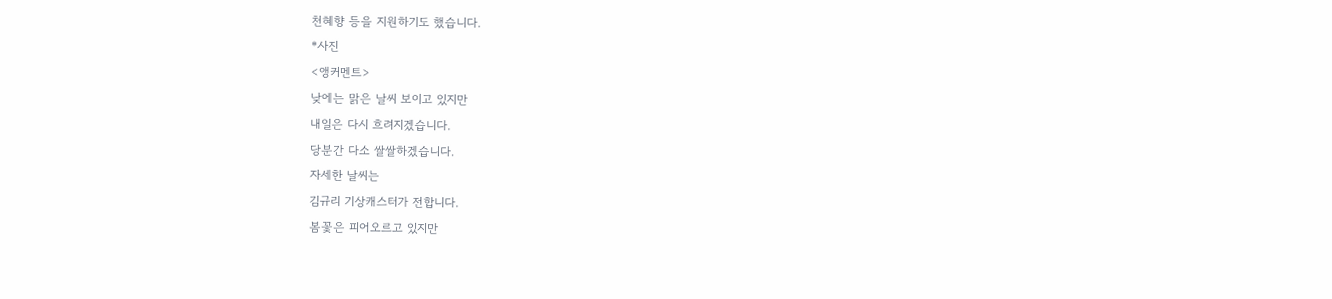천혜향 등을 지원하기도 했습니다.
*사진
<앵커멘트>
낮에는 맑은 날씨 보이고 있지만
내일은 다시 흐려지겠습니다.
당분간 다소 쌀쌀하겠습니다.
자세한 날씨는
김규리 기상캐스터가 전합니다.
봄꽃은 피어오르고 있지만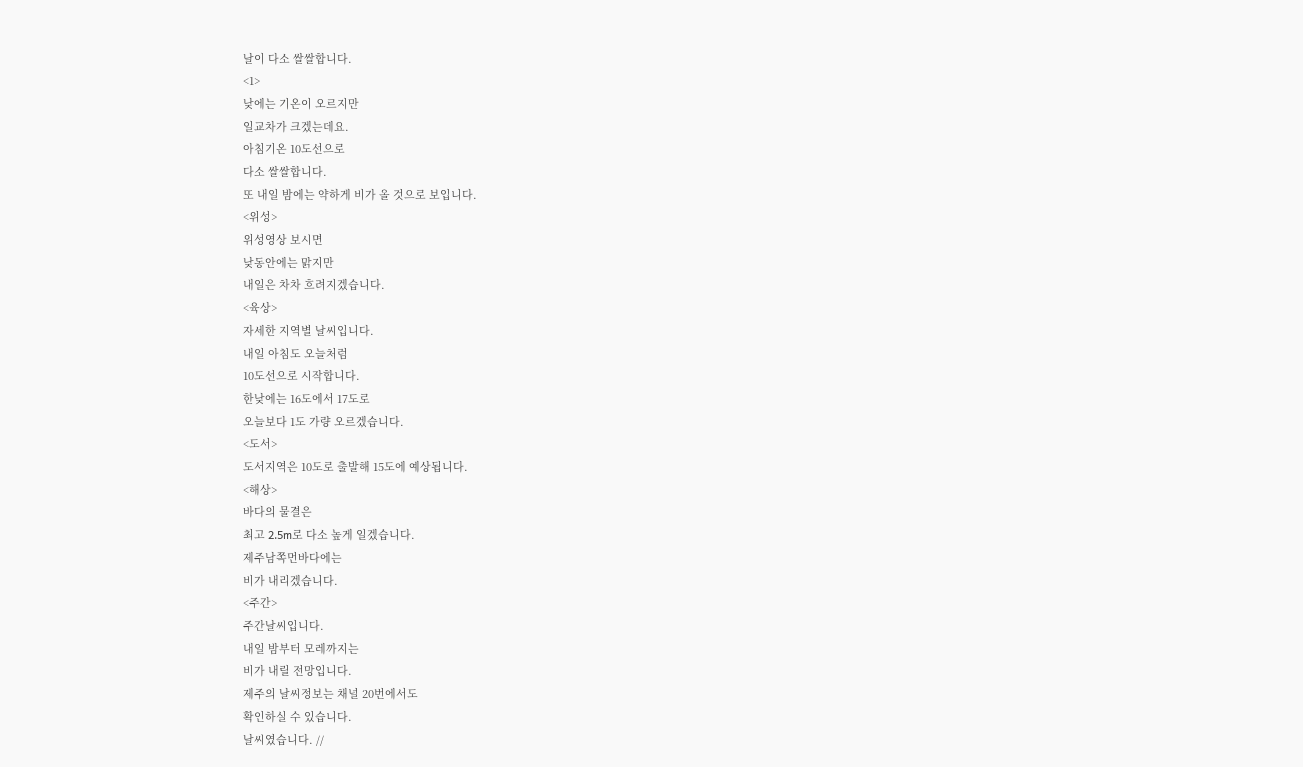날이 다소 쌀쌀합니다.
<1>
낮에는 기온이 오르지만
일교차가 크겠는데요.
아침기온 10도선으로
다소 쌀쌀합니다.
또 내일 밤에는 약하게 비가 올 것으로 보입니다.
<위성>
위성영상 보시면
낮동안에는 맑지만
내일은 차차 흐려지겠습니다.
<육상>
자세한 지역별 날씨입니다.
내일 아침도 오늘처럼
10도선으로 시작합니다.
한낮에는 16도에서 17도로
오늘보다 1도 가량 오르겠습니다.
<도서>
도서지역은 10도로 출발해 15도에 예상됩니다.
<해상>
바다의 물결은
최고 2.5m로 다소 높게 일겠습니다.
제주남쪽먼바다에는
비가 내리겠습니다.
<주간>
주간날씨입니다.
내일 밤부터 모레까지는
비가 내릴 전망입니다.
제주의 날씨정보는 채널 20번에서도
확인하실 수 있습니다.
날씨였습니다. //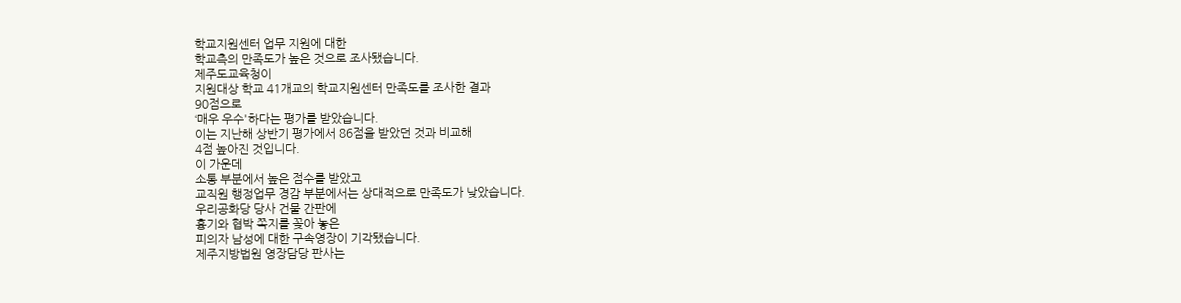학교지원센터 업무 지원에 대한
학교측의 만족도가 높은 것으로 조사됐습니다.
제주도교육청이
지원대상 학교 41개교의 학교지원센터 만족도를 조사한 결과
90점으로
‘매우 우수'하다는 평가를 받았습니다.
이는 지난해 상반기 평가에서 86점을 받았던 것과 비교해
4점 높아진 것입니다.
이 가운데
소통 부분에서 높은 점수를 받았고
교직원 행정업무 경감 부분에서는 상대적으로 만족도가 낮았습니다.
우리공화당 당사 건물 간판에
흉기와 협박 쪽지를 꽂아 놓은
피의자 남성에 대한 구속영장이 기각됐습니다.
제주지방법원 영장담당 판사는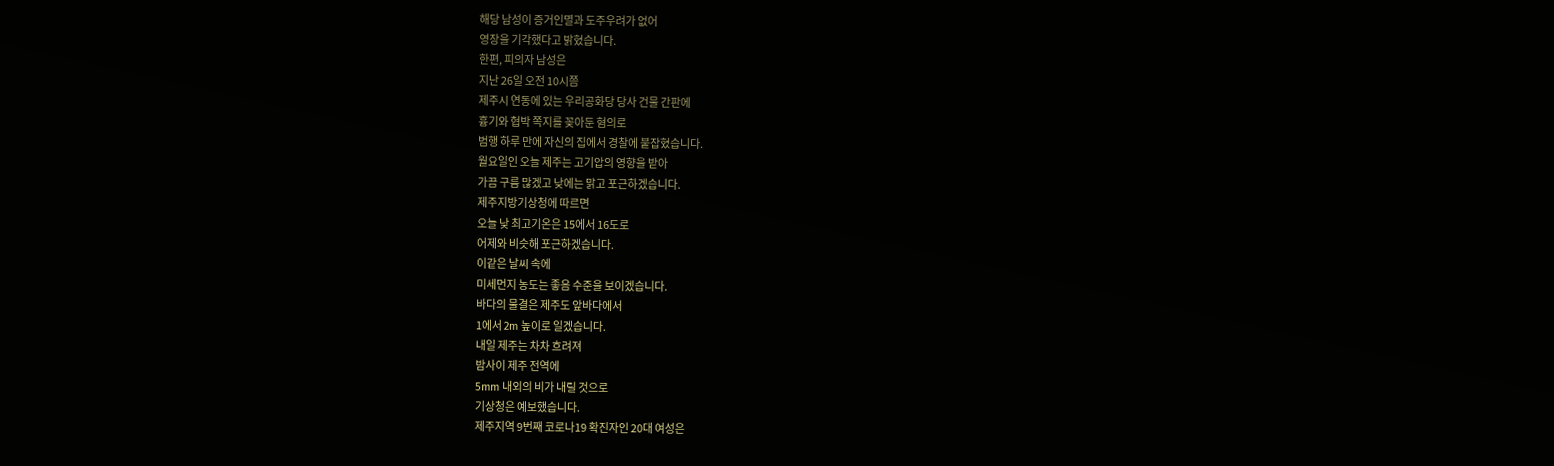해당 남성이 증거인멸과 도주우려가 없어
영장을 기각했다고 밝혔습니다.
한편, 피의자 남성은
지난 26일 오전 10시쯤
제주시 연동에 있는 우리공화당 당사 건물 간판에
흉기와 협박 쪽지를 꽂아둔 혐의로
범행 하루 만에 자신의 집에서 경찰에 붙잡혔습니다.
월요일인 오늘 제주는 고기압의 영향을 받아
가끔 구름 많겠고 낮에는 맑고 포근하겠습니다.
제주지방기상청에 따르면
오늘 낮 최고기온은 15에서 16도로
어제와 비슷해 포근하겠습니다.
이같은 날씨 속에
미세먼지 농도는 좋음 수준을 보이겠습니다.
바다의 물결은 제주도 앞바다에서
1에서 2m 높이로 일겠습니다.
내일 제주는 차차 흐려져
밤사이 제주 전역에
5mm 내외의 비가 내릴 것으로
기상청은 예보했습니다.
제주지역 9번째 코로나19 확진자인 20대 여성은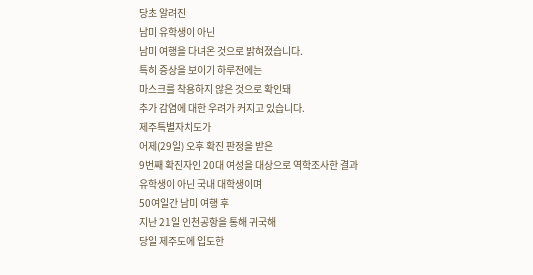당초 알려진
남미 유학생이 아닌
남미 여행을 다녀온 것으로 밝혀졌습니다.
특히 증상을 보이기 하루전에는
마스크를 착용하지 않은 것으로 확인돼
추가 감염에 대한 우려가 커지고 있습니다.
제주특별자치도가
어제(29일) 오후 확진 판정을 받은
9번째 확진자인 20대 여성을 대상으로 역학조사한 결과
유학생이 아닌 국내 대학생이며
50여일간 남미 여행 후
지난 21일 인천공항을 통해 귀국해
당일 제주도에 입도한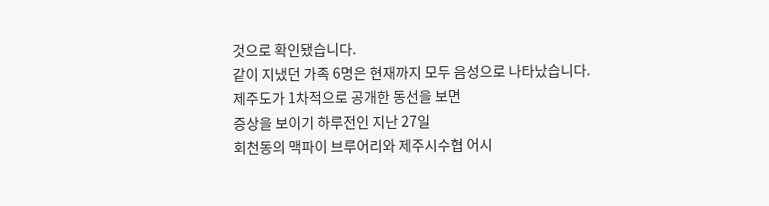것으로 확인됐습니다.
같이 지냈던 가족 6명은 현재까지 모두 음성으로 나타났습니다.
제주도가 1차적으로 공개한 동선을 보면
증상을 보이기 하루전인 지난 27일
회천동의 맥파이 브루어리와 제주시수협 어시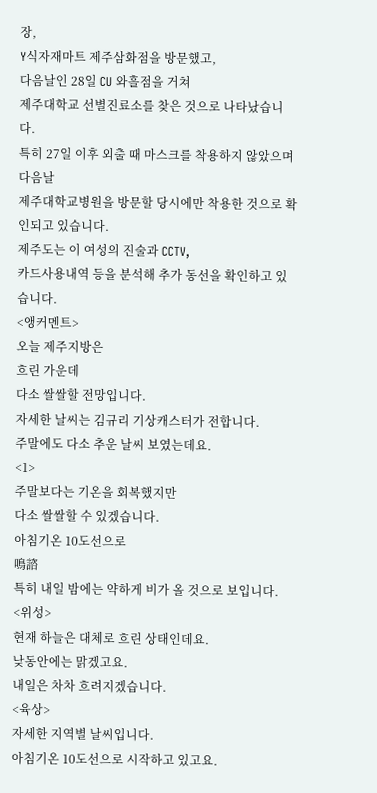장,
Y식자재마트 제주삼화점을 방문했고,
다음날인 28일 CU 와흘점을 거쳐
제주대학교 선별진료소를 찾은 것으로 나타났습니다.
특히 27일 이후 외출 때 마스크를 착용하지 않았으며
다음날
제주대학교병원을 방문할 당시에만 착용한 것으로 확인되고 있습니다.
제주도는 이 여성의 진술과 CCTV,
카드사용내역 등을 분석해 추가 동선을 확인하고 있습니다.
<앵커멘트>
오늘 제주지방은
흐린 가운데
다소 쌀쌀할 전망입니다.
자세한 날씨는 김규리 기상캐스터가 전합니다.
주말에도 다소 추운 날씨 보였는데요.
<1>
주말보다는 기온을 회복했지만
다소 쌀쌀할 수 있겠습니다.
아침기온 10도선으로
鳴諮
특히 내일 밤에는 약하게 비가 올 것으로 보입니다.
<위성>
현재 하늘은 대체로 흐린 상태인데요.
낮동안에는 맑겠고요.
내일은 차차 흐려지겠습니다.
<육상>
자세한 지역별 날씨입니다.
아침기온 10도선으로 시작하고 있고요.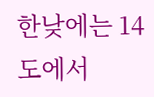한낮에는 14도에서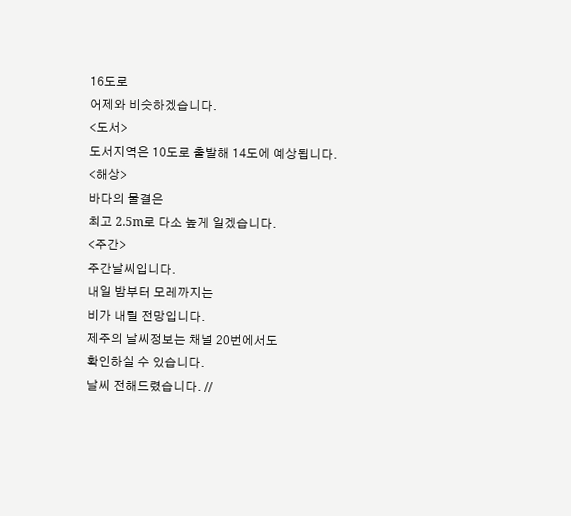16도로
어제와 비슷하겠습니다.
<도서>
도서지역은 10도로 출발해 14도에 예상됩니다.
<해상>
바다의 물결은
최고 2.5m로 다소 높게 일겠습니다.
<주간>
주간날씨입니다.
내일 밤부터 모레까지는
비가 내릴 전망입니다.
제주의 날씨정보는 채널 20번에서도
확인하실 수 있습니다.
날씨 전해드렸습니다. //